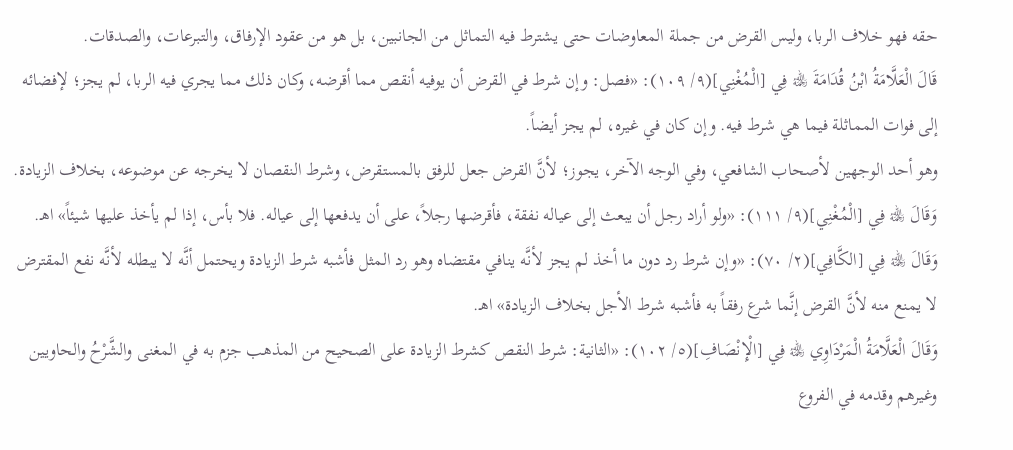حقه فهو خلاف الربا، وليس القرض من جملة المعاوضات حتى يشترط فيه التماثل من الجانبين، بل هو من عقود الإرفاق، والتبرعات، والصدقات.
قَالَ الْعَلَّامَةُ ابْنُ قُدَامَةَ ﵀ فِي [الْمُغْنِي](٩/ ١٠٩): «فصل: وإن شرط في القرض أن يوفيه أنقص مما أقرضه، وكان ذلك مما يجري فيه الربا، لم يجز؛ لإفضائه إلى فوات المماثلة فيما هي شرط فيه. وإن كان في غيره، لم يجز أيضاً.
وهو أحد الوجهين لأصحاب الشافعي، وفي الوجه الآخر، يجوز؛ لأنَّ القرض جعل للرفق بالمستقرض، وشرط النقصان لا يخرجه عن موضوعه، بخلاف الزيادة.
وَقَالَ ﵀ فِي [الْمُغْنِي](٩/ ١١١): «ولو أراد رجل أن يبعث إلى عياله نفقة، فأقرضها رجلاً، على أن يدفعها إلى عياله. فلا بأس، إذا لم يأخذ عليها شيئاً» اهـ.
وَقَالَ ﵀ فِي [الكَّافِي](٢/ ٧٠): «وإن شرط رد دون ما أخذ لم يجز لأنَّه ينافي مقتضاه وهو رد المثل فأشبه شرط الزيادة ويحتمل أنَّه لا يبطله لأنَّه نفع المقترض لا يمنع منه لأنَّ القرض إنَّما شرع رفقاً به فأشبه شرط الأجل بخلاف الزيادة» اهـ.
وَقَالَ الْعَلَّامَةُ الْمَرْدَاوِي ﵀ فِي [الْإِنْصَافِ](٥/ ١٠٢): «الثانية: شرط النقص كشرط الزيادة على الصحيح من المذهب جزم به في المغنى والشَّرْحُ والحاويين وغيرهم وقدمه في الفروع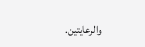والرعايتين.